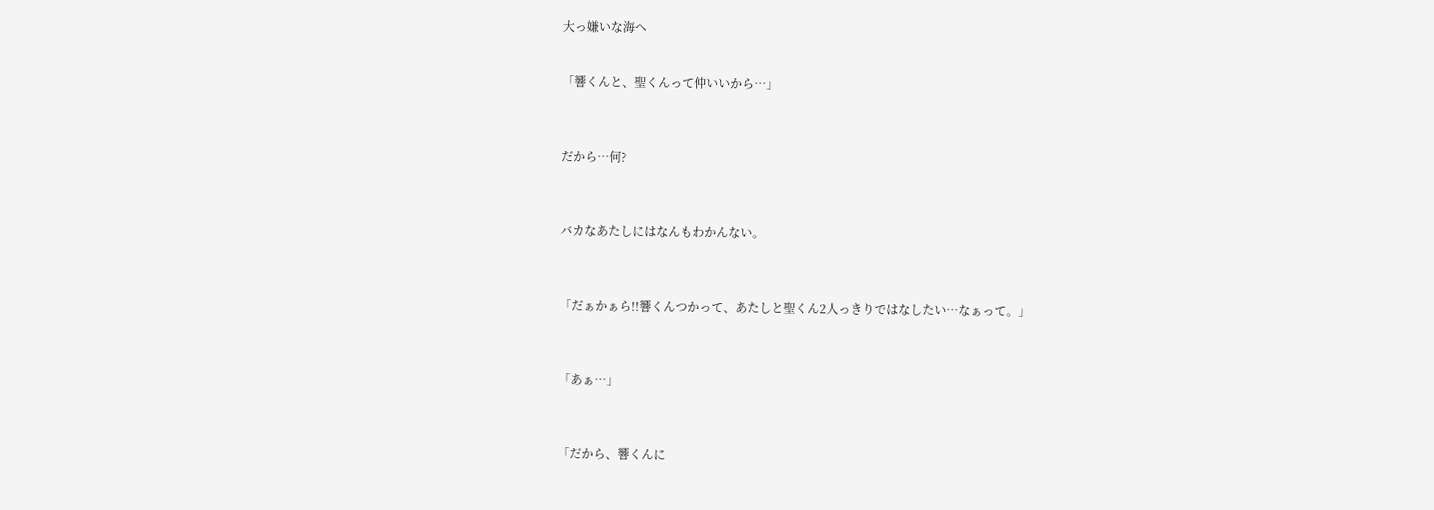大っ嫌いな海へ


「響くんと、聖くんって仲いいから…」



だから…何?



バカなあたしにはなんもわかんない。



「だぁかぁら!!響くんつかって、あたしと聖くん2人っきりではなしたい…なぁって。」



「あぁ…」



「だから、響くんに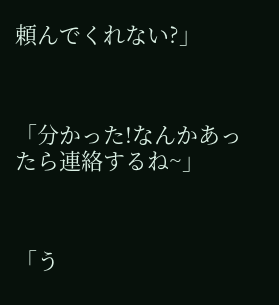頼んでくれない?」



「分かった!なんかあったら連絡するね~」



「う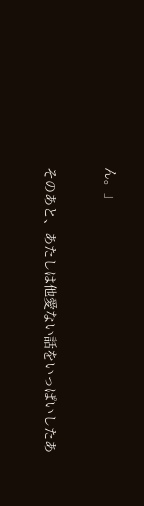ん。」



そのあと、あたしは他愛ない話をいっぱいしたあ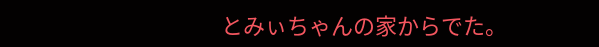とみぃちゃんの家からでた。